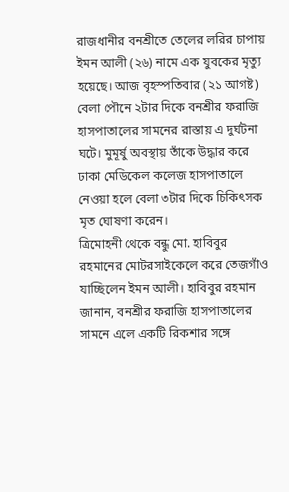রাজধানীর বনশ্রীতে তেলের লরির চাপায় ইমন আলী (২৬) নামে এক যুবকের মৃত্যু হয়েছে। আজ বৃহস্পতিবার (২১ আগষ্ট) বেলা পৌনে ২টার দিকে বনশ্রীর ফরাজি হাসপাতালের সামনের রাস্তায় এ দুর্ঘটনা ঘটে। মুমূর্ষু অবস্থায় তাঁকে উদ্ধার করে ঢাকা মেডিকেল কলেজ হাসপাতালে নেওয়া হলে বেলা ৩টার দিকে চিকিৎসক মৃত ঘোষণা করেন।
ত্রিমোহনী থেকে বন্ধু মো. হাবিবুর রহমানের মোটরসাইকেলে করে তেজগাঁও যাচ্ছিলেন ইমন আলী। হাবিবুর রহমান জানান, বনশ্রীর ফরাজি হাসপাতালের সামনে এলে একটি রিকশার সঙ্গে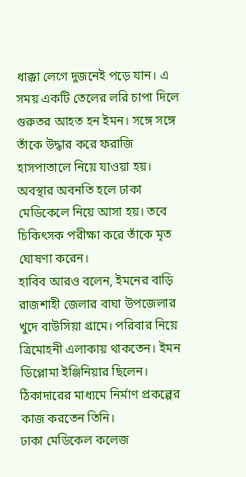ধাক্কা লেগে দুজনেই পড়ে যান। এ সময় একটি তেলের লরি চাপা দিলে গুরুতর আহত হন ইমন। সঙ্গে সঙ্গে তাঁকে উদ্ধার করে ফরাজি হাসপাতালে নিয়ে যাওয়া হয়। অবস্থার অবনতি হলে ঢাকা মেডিকেলে নিয়ে আসা হয়। তবে চিকিৎসক পরীক্ষা করে তাঁকে মৃত ঘোষণা করেন।
হাবিব আরও বলেন, ইমনের বাড়ি রাজশাহী জেলার বাঘা উপজেলার খুদে বাউসিয়া গ্রামে। পরিবার নিয়ে ত্রিমোহনী এলাকায় থাকতেন। ইমন ডিপ্লোমা ইঞ্জিনিয়ার ছিলেন। ঠিকাদারের মাধ্যমে নির্মাণ প্রকল্পের কাজ করতেন তিনি।
ঢাকা মেডিকেল কলেজ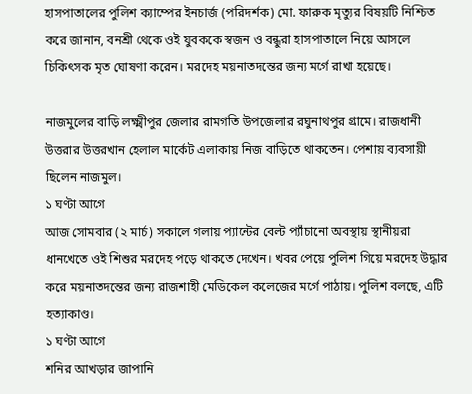হাসপাতালের পুলিশ ক্যাম্পের ইনচার্জ (পরিদর্শক) মো. ফারুক মৃত্যুর বিষয়টি নিশ্চিত করে জানান, বনশ্রী থেকে ওই যুবককে স্বজন ও বন্ধুরা হাসপাতালে নিয়ে আসলে চিকিৎসক মৃত ঘোষণা করেন। মরদেহ ময়নাতদন্তের জন্য মর্গে রাখা হয়েছে।

নাজমুলের বাড়ি লক্ষ্মীপুর জেলার রামগতি উপজেলার রঘুনাথপুর গ্রামে। রাজধানী উত্তরার উত্তরখান হেলাল মার্কেট এলাকায় নিজ বাড়িতে থাকতেন। পেশায় ব্যবসায়ী ছিলেন নাজমুল।
১ ঘণ্টা আগে
আজ সোমবার (২ মার্চ) সকালে গলায় প্যান্টের বেল্ট প্যাঁচানো অবস্থায় স্থানীয়রা ধানখেতে ওই শিশুর মরদেহ পড়ে থাকতে দেখেন। খবর পেয়ে পুলিশ গিয়ে মরদেহ উদ্ধার করে ময়নাতদন্তের জন্য রাজশাহী মেডিকেল কলেজের মর্গে পাঠায়। পুলিশ বলছে, এটি হত্যাকাণ্ড।
১ ঘণ্টা আগে
শনির আখড়ার জাপানি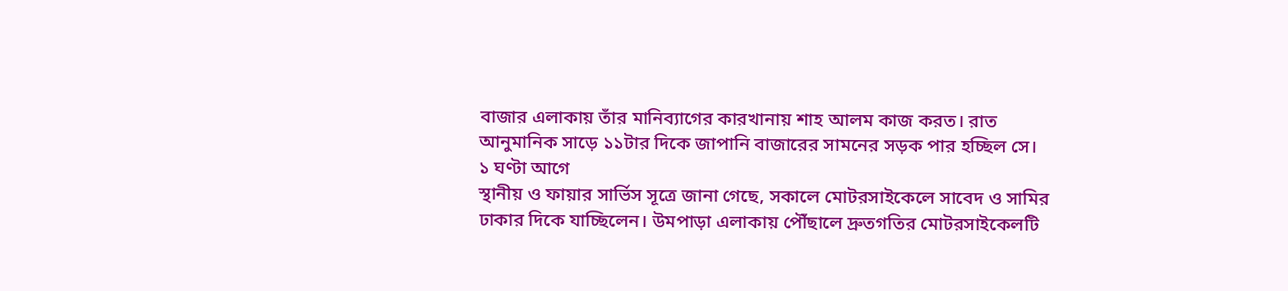বাজার এলাকায় তাঁর মানিব্যাগের কারখানায় শাহ আলম কাজ করত। রাত আনুমানিক সাড়ে ১১টার দিকে জাপানি বাজারের সামনের সড়ক পার হচ্ছিল সে।
১ ঘণ্টা আগে
স্থানীয় ও ফায়ার সার্ভিস সূত্রে জানা গেছে, সকালে মোটরসাইকেলে সাবেদ ও সামির ঢাকার দিকে যাচ্ছিলেন। উমপাড়া এলাকায় পৌঁছালে দ্রুতগতির মোটরসাইকেলটি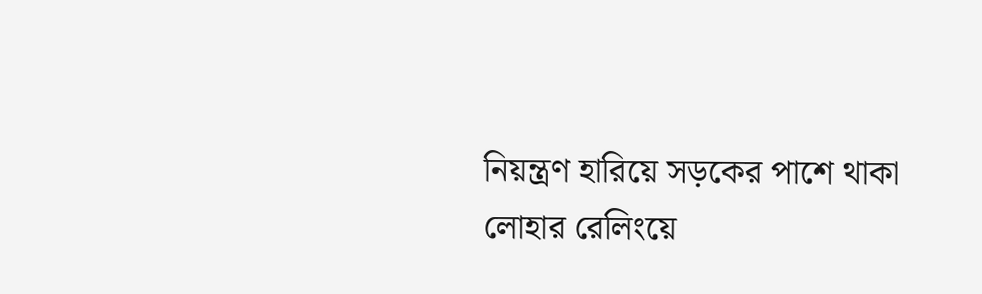নিয়ন্ত্রণ হারিয়ে সড়কের পাশে থাকা লোহার রেলিংয়ে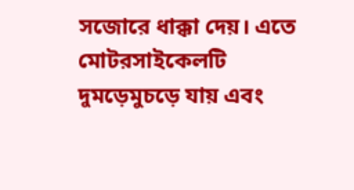সজোরে ধাক্কা দেয়। এতে মোটরসাইকেলটি দুমড়েমুচড়ে যায় এবং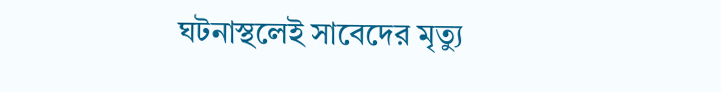ঘটনাস্থলেই সাবেদের মৃত্যু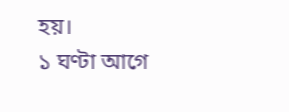হয়।
১ ঘণ্টা আগে